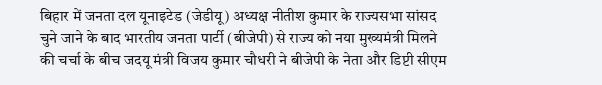बिहार में जनता दल यूनाइटेड (जेडीयू) अध्यक्ष नीतीश कुमार के राज्यसभा सांसद चुने जाने के बाद भारतीय जनता पार्टी (बीजेपी) से राज्य को नया मुख्यमंत्री मिलने की चर्चा के बीच जदयू मंत्री विजय कुमार चौधरी ने बीजेपी के नेता और डिप्टी सीएम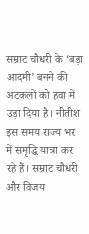सम्राट चौधरी के ‘बड़ा आदमी’ बनने की अटकलों को हवा में उड़ा दिया है। नीतीश इस समय राज्य भर में समृद्धि यात्रा कर रहे हैं। सम्राट चौधरी और विजय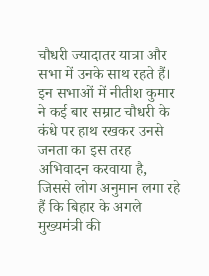चौधरी ज्यादातर यात्रा और सभा में उनके साथ रहते हैं। इन सभाओं में नीतीश कुमार ने कई बार सम्राट चौधरी के कंधे पर हाथ रखकर उनसे जनता का इस तरह अभिवादन करवाया है, जिससे लोग अनुमान लगा रहे हैं कि बिहार के अगले मुख्यमंत्री की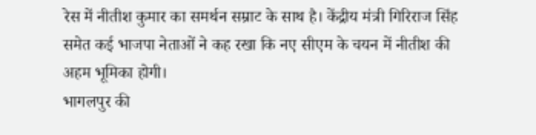रेस में नीतीश कुमार का समर्थन सम्राट के साथ है। केंद्रीय मंत्री गिरिराज सिंह समेत कई भाजपा नेताओं ने कह रखा कि नए सीएम के चयन में नीतीश की अहम भूमिका होगी।
भागलपुर की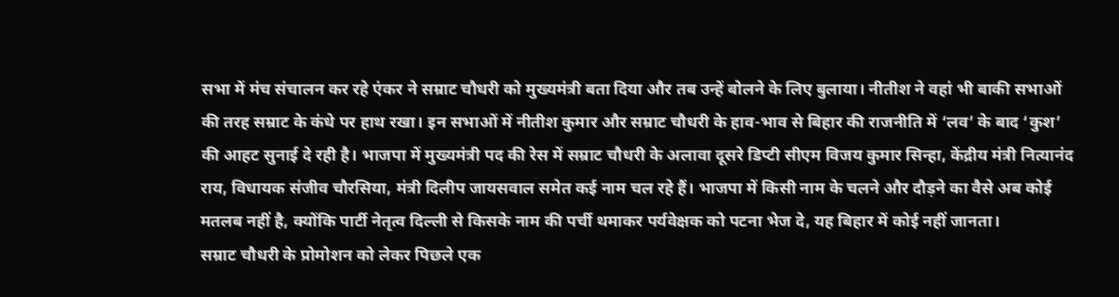सभा में मंच संचालन कर रहे एंकर ने सम्राट चौधरी को मुख्यमंत्री बता दिया और तब उन्हें बोलने के लिए बुलाया। नीतीश ने वहां भी बाकी सभाओं की तरह सम्राट के कंधे पर हाथ रखा। इन सभाओं में नीतीश कुमार और सम्राट चौधरी के हाव-भाव से बिहार की राजनीति में ‘लव’ के बाद ‘कुश’ की आहट सुनाई दे रही है। भाजपा में मुख्यमंत्री पद की रेस में सम्राट चौधरी के अलावा दूसरे डिप्टी सीएम विजय कुमार सिन्हा, केंद्रीय मंत्री नित्यानंद राय, विधायक संजीव चौरसिया, मंत्री दिलीप जायसवाल समेत कई नाम चल रहे हैं। भाजपा में किसी नाम के चलने और दौड़ने का वैसे अब कोई मतलब नहीं है, क्योंकि पार्टी नेतृत्व दिल्ली से किसके नाम की पर्ची थमाकर पर्यवेक्षक को पटना भेज दे, यह बिहार में कोई नहीं जानता।
सम्राट चौधरी के प्रोमोशन को लेकर पिछले एक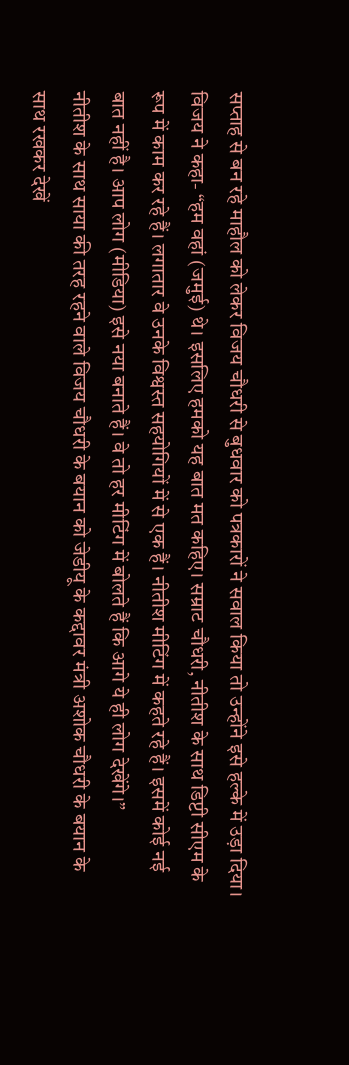सप्ताह से बन रहे माहौल को लेकर विजय चौधरी से बुधवार को पत्रकारों ने सवाल किया तो उन्होंने इसे हल्के में उड़ा दिया। विजय ने कहा- “हम वहां (जमुई) थे। इसलिए हमको यह बात मत कहिए। सम्राट चौधरी, नीतीश के साथ डिप्टी सीएम के रूप में काम कर रहे हैं। लगातार वे उनके विश्वस्त सहयोगियों में से एक हैं। नीतीश मीटिंग में कहते रहे हैं। इसमें कोई नई बात नहीं है। आप लोग (मीडिया) इसे नया बनाते हैं। वे तो हर मीटिंग में बोलते हैं कि आगे ये ही लोग देखेंगे।”
नीतीश के साथ साया की तरह रहने वाले विजय चौधरी के बयान को जेडीयू के कद्दावर मंत्री अशोक चौधरी के बयान के साथ रखकर देखें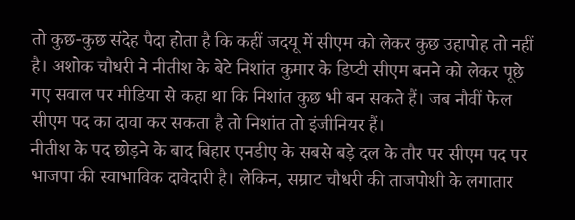तो कुछ-कुछ संदेह पैदा होता है कि कहीं जदयू में सीएम को लेकर कुछ उहापोह तो नहीं है। अशोक चौधरी ने नीतीश के बेटे निशांत कुमार के डिप्टी सीएम बनने को लेकर पूछे गए सवाल पर मीडिया से कहा था कि निशांत कुछ भी बन सकते हैं। जब नौवीं फेल सीएम पद का दावा कर सकता है तो निशांत तो इंजीनियर हैं।
नीतीश के पद छोड़ने के बाद बिहार एनडीए के सबसे बड़े दल के तौर पर सीएम पद पर भाजपा की स्वाभाविक दावेदारी है। लेकिन, सम्राट चौधरी की ताजपोशी के लगातार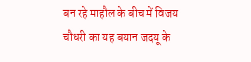बन रहे माहौल के बीच में विजय चौधरी का यह बयान जदयू के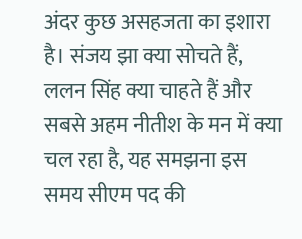अंदर कुछ असहजता का इशारा है। संजय झा क्या सोचते हैं, ललन सिंह क्या चाहते हैं और सबसे अहम नीतीश के मन में क्या चल रहा है, यह समझना इस समय सीएम पद की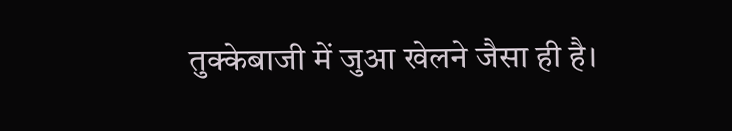तुक्केबाजी में जुआ खेलने जैसा ही है।